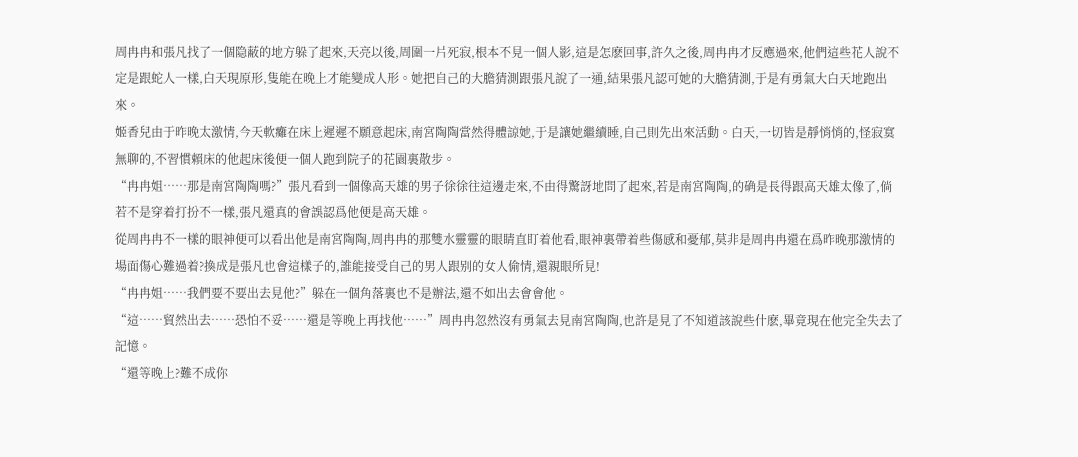周冉冉和張凡找了一個隐蔽的地方躲了起來,天亮以後,周圍一片死寂,根本不見一個人影,這是怎麽回事,許久之後,周冉冉才反應過來,他們這些花人說不定是跟蛇人一樣,白天現原形,隻能在晚上才能變成人形。她把自己的大膽猜測跟張凡說了一通,結果張凡認可她的大膽猜測,于是有勇氣大白天地跑出來。
姬香兒由于昨晚太激情,今天軟癱在床上遲遲不願意起床,南宮陶陶當然得體諒她,于是讓她繼續睡,自己則先出來活動。白天,一切皆是靜悄悄的,怪寂寞無聊的,不習慣賴床的他起床後便一個人跑到院子的花園裏散步。
“冉冉姐……那是南宮陶陶嗎?”張凡看到一個像高天雄的男子徐徐往這邊走來,不由得驚訝地問了起來,若是南宮陶陶,的确是長得跟高天雄太像了,倘若不是穿着打扮不一樣,張凡還真的會誤認爲他便是高天雄。
從周冉冉不一樣的眼神便可以看出他是南宮陶陶,周冉冉的那雙水靈靈的眼睛直盯着他看,眼神裏帶着些傷感和憂郁,莫非是周冉冉還在爲昨晚那激情的場面傷心難過着?換成是張凡也會這樣子的,誰能接受自己的男人跟别的女人偷情,還親眼所見!
“冉冉姐……我們要不要出去見他?”躲在一個角落裏也不是辦法,還不如出去會會他。
“這……貿然出去……恐怕不妥……還是等晚上再找他……”周冉冉忽然沒有勇氣去見南宮陶陶,也許是見了不知道該說些什麽,畢竟現在他完全失去了記憶。
“還等晚上?難不成你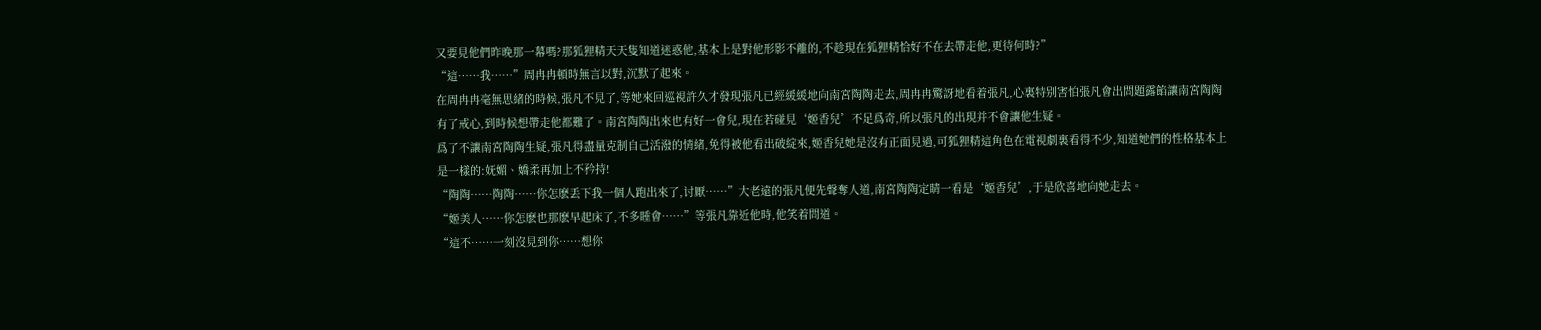又要見他們昨晚那一幕嗎?那狐狸精天天隻知道迷惑他,基本上是對他形影不離的,不趁現在狐狸精恰好不在去帶走他,更待何時?”
“這……我……”周冉冉頓時無言以對,沉默了起來。
在周冉冉毫無思緒的時候,張凡不見了,等她來回巡視許久才發現張凡已經緩緩地向南宮陶陶走去,周冉冉驚訝地看着張凡,心裏特别害怕張凡會出問題露餡讓南宮陶陶有了戒心,到時候想帶走他都難了。南宮陶陶出來也有好一會兒,現在若碰見‘姬香兒’不足爲奇,所以張凡的出現并不會讓他生疑。
爲了不讓南宮陶陶生疑,張凡得盡量克制自己活潑的情緒,免得被他看出破綻來,姬香兒她是沒有正面見過,可狐狸精這角色在電視劇裏看得不少,知道她們的性格基本上是一樣的:妩媚、嬌柔再加上不矜持!
“陶陶……陶陶……你怎麽丢下我一個人跑出來了,讨厭……”大老遠的張凡便先聲奪人道,南宮陶陶定睛一看是‘姬香兒’,于是欣喜地向她走去。
“姬美人……你怎麽也那麽早起床了,不多睡會……”等張凡靠近他時,他笑着問道。
“這不……一刻沒見到你……想你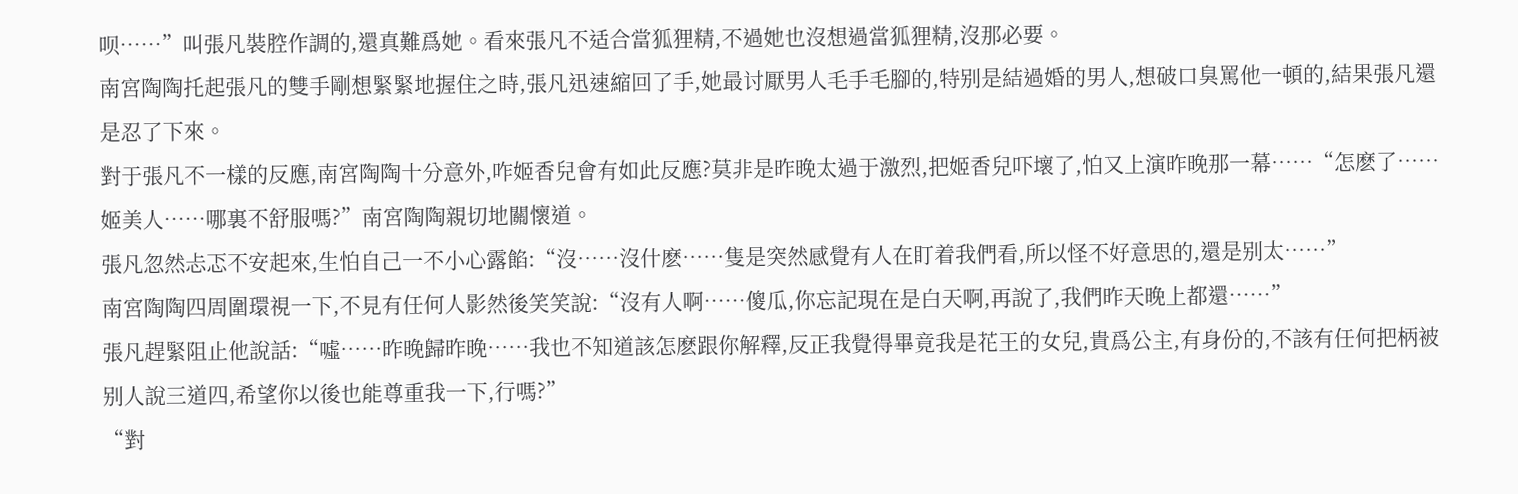呗……”叫張凡裝腔作調的,還真難爲她。看來張凡不适合當狐狸精,不過她也沒想過當狐狸精,沒那必要。
南宮陶陶托起張凡的雙手剛想緊緊地握住之時,張凡迅速縮回了手,她最讨厭男人毛手毛腳的,特别是結過婚的男人,想破口臭罵他一頓的,結果張凡還是忍了下來。
對于張凡不一樣的反應,南宮陶陶十分意外,咋姬香兒會有如此反應?莫非是昨晚太過于激烈,把姬香兒吓壞了,怕又上演昨晚那一幕……“怎麽了……姬美人……哪裏不舒服嗎?”南宮陶陶親切地關懷道。
張凡忽然忐忑不安起來,生怕自己一不小心露餡:“沒……沒什麽……隻是突然感覺有人在盯着我們看,所以怪不好意思的,還是别太……”
南宮陶陶四周圍環視一下,不見有任何人影然後笑笑說:“沒有人啊……傻瓜,你忘記現在是白天啊,再說了,我們昨天晚上都還……”
張凡趕緊阻止他說話:“噓……昨晚歸昨晚……我也不知道該怎麽跟你解釋,反正我覺得畢竟我是花王的女兒,貴爲公主,有身份的,不該有任何把柄被别人說三道四,希望你以後也能尊重我一下,行嗎?”
“對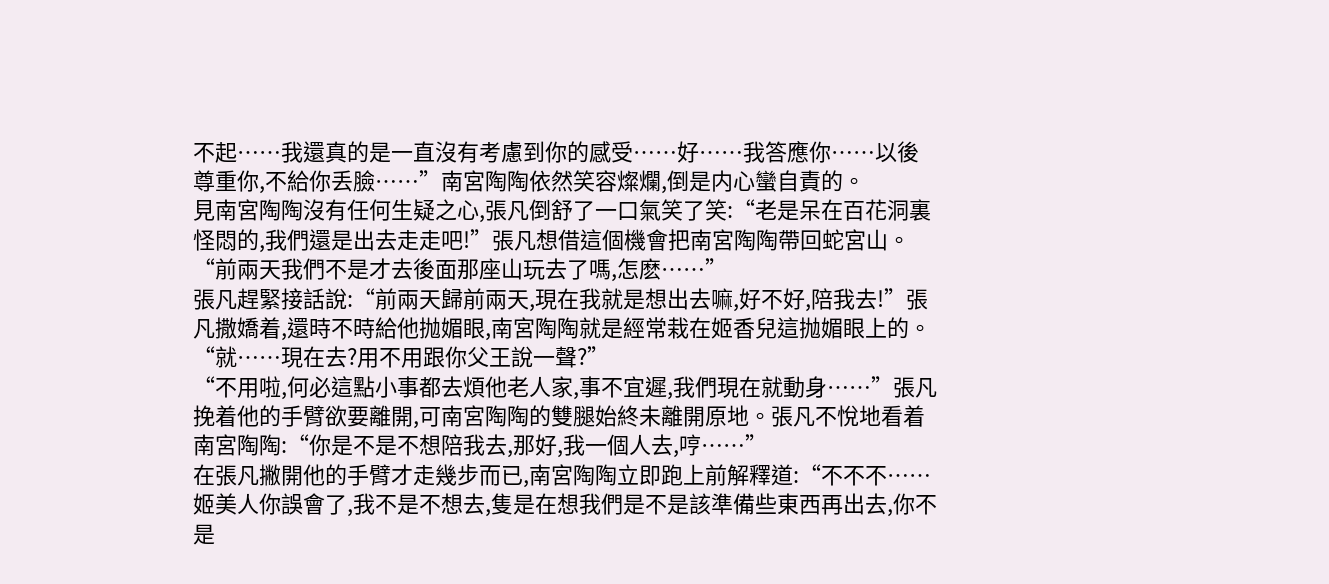不起……我還真的是一直沒有考慮到你的感受……好……我答應你……以後尊重你,不給你丢臉……”南宮陶陶依然笑容燦爛,倒是内心蠻自責的。
見南宮陶陶沒有任何生疑之心,張凡倒舒了一口氣笑了笑:“老是呆在百花洞裏怪悶的,我們還是出去走走吧!”張凡想借這個機會把南宮陶陶帶回蛇宮山。
“前兩天我們不是才去後面那座山玩去了嗎,怎麽……”
張凡趕緊接話說:“前兩天歸前兩天,現在我就是想出去嘛,好不好,陪我去!”張凡撒嬌着,還時不時給他抛媚眼,南宮陶陶就是經常栽在姬香兒這抛媚眼上的。
“就……現在去?用不用跟你父王說一聲?”
“不用啦,何必這點小事都去煩他老人家,事不宜遲,我們現在就動身……”張凡挽着他的手臂欲要離開,可南宮陶陶的雙腿始終未離開原地。張凡不悅地看着南宮陶陶:“你是不是不想陪我去,那好,我一個人去,哼……”
在張凡撇開他的手臂才走幾步而已,南宮陶陶立即跑上前解釋道:“不不不……姬美人你誤會了,我不是不想去,隻是在想我們是不是該準備些東西再出去,你不是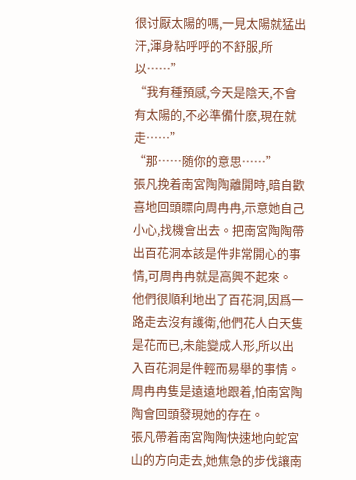很讨厭太陽的嗎,一見太陽就猛出汗,渾身粘呼呼的不舒服,所以……”
“我有種預感,今天是陰天,不會有太陽的,不必準備什麽,現在就走……”
“那……随你的意思……”
張凡挽着南宮陶陶離開時,暗自歡喜地回頭瞟向周冉冉,示意她自己小心,找機會出去。把南宮陶陶帶出百花洞本該是件非常開心的事情,可周冉冉就是高興不起來。
他們很順利地出了百花洞,因爲一路走去沒有護衛,他們花人白天隻是花而已,未能變成人形,所以出入百花洞是件輕而易舉的事情。周冉冉隻是遠遠地跟着,怕南宮陶陶會回頭發現她的存在。
張凡帶着南宮陶陶快速地向蛇宮山的方向走去,她焦急的步伐讓南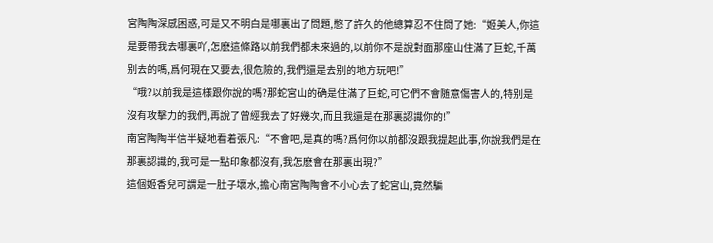宮陶陶深感困惑,可是又不明白是哪裏出了問題,憋了許久的他總算忍不住問了她:“姬美人,你這是要帶我去哪裏吖,怎麽這條路以前我們都未來過的,以前你不是說對面那座山住滿了巨蛇,千萬别去的嗎,爲何現在又要去,很危險的,我們還是去别的地方玩吧!”
“哦?以前我是這樣跟你說的嗎?那蛇宮山的确是住滿了巨蛇,可它們不會随意傷害人的,特别是沒有攻擊力的我們,再說了曾經我去了好幾次,而且我還是在那裏認識你的!”
南宮陶陶半信半疑地看着張凡:“不會吧,是真的嗎?爲何你以前都沒跟我提起此事,你說我們是在那裏認識的,我可是一點印象都沒有,我怎麽會在那裏出現?”
這個姬香兒可謂是一肚子壞水,擔心南宮陶陶會不小心去了蛇宮山,竟然騙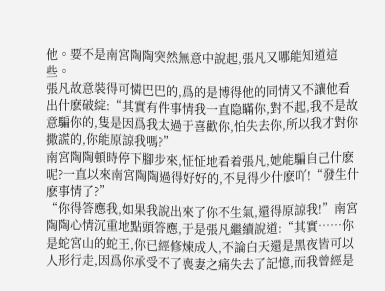他。要不是南宮陶陶突然無意中說起,張凡又哪能知道這些。
張凡故意裝得可憐巴巴的,爲的是博得他的同情又不讓他看出什麽破綻:“其實有件事情我一直隐瞞你,對不起,我不是故意騙你的,隻是因爲我太過于喜歡你,怕失去你,所以我才對你撒謊的,你能原諒我嗎?”
南宮陶陶頓時停下腳步來,怔怔地看着張凡,她能騙自己什麽呢?一直以來南宮陶陶過得好好的,不見得少什麽吖!“發生什麽事情了?”
“你得答應我,如果我說出來了你不生氣,還得原諒我!”南宮陶陶心情沉重地點頭答應,于是張凡繼續說道:“其實……你是蛇宮山的蛇王,你已經修煉成人,不論白天還是黑夜皆可以人形行走,因爲你承受不了喪妻之痛失去了記憶,而我曾經是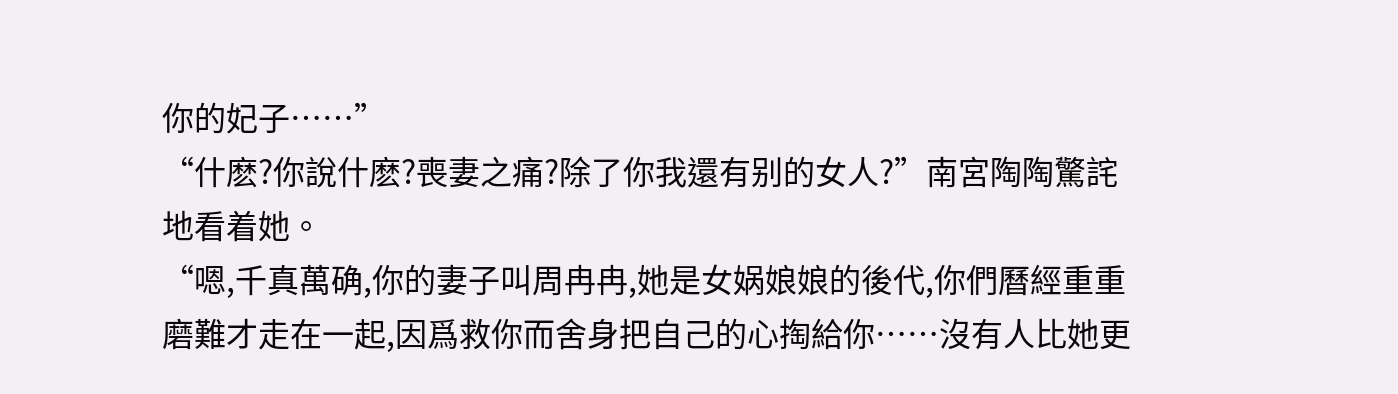你的妃子……”
“什麽?你說什麽?喪妻之痛?除了你我還有别的女人?”南宮陶陶驚詫地看着她。
“嗯,千真萬确,你的妻子叫周冉冉,她是女娲娘娘的後代,你們曆經重重磨難才走在一起,因爲救你而舍身把自己的心掏給你……沒有人比她更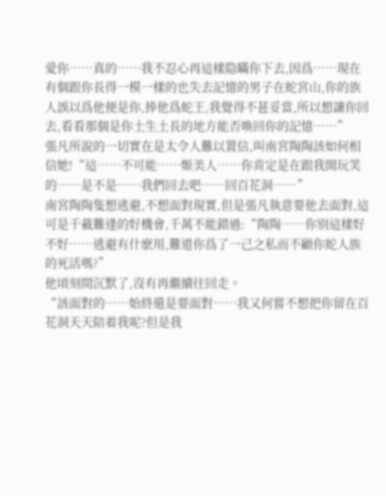愛你……真的……我不忍心再這樣隐瞞你下去,因爲……現在有個跟你長得一模一樣的也失去記憶的男子在蛇宮山,你的族人誤以爲他便是你,捧他爲蛇王,我覺得不甚妥當,所以想讓你回去,看看那個是你土生土長的地方能否喚回你的記憶……”
張凡所說的一切實在是太令人難以置信,叫南宮陶陶該如何相信她!“這……不可能……姬美人……你肯定是在跟我開玩笑的……是不是……我們回去吧……回百花洞……”
南宮陶陶隻想逃避,不想面對現實,但是張凡執意要他去面對,這可是千載難逢的好機會,千萬不能錯過:“陶陶……你别這樣好不好……逃避有什麽用,難道你爲了一己之私而不顧你蛇人族的死活嗎?”
他頃刻間沉默了,沒有再繼續往回走。
“該面對的……始終還是要面對……我又何嘗不想把你留在百花洞天天陪着我呢?但是我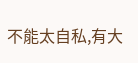不能太自私,有大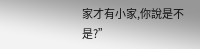家才有小家,你說是不是?”